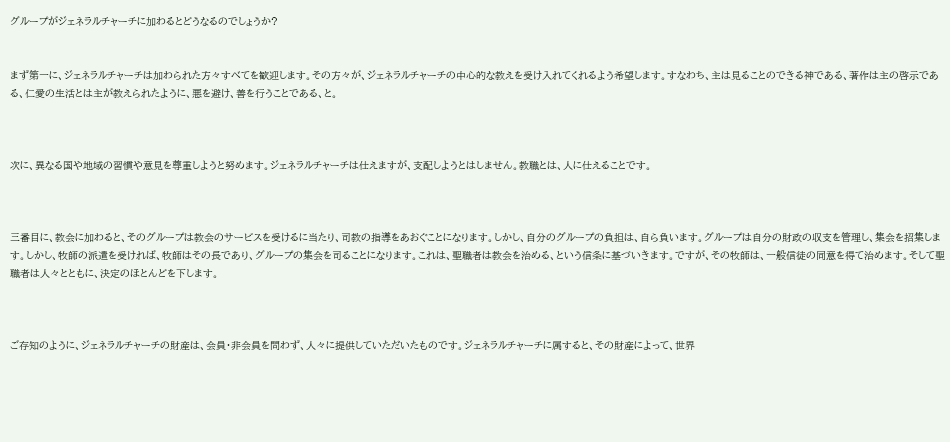グループがジェネラルチャーチに加わるとどうなるのでしょうか?


まず第一に、ジェネラルチャーチは加わられた方々すべてを歓迎します。その方々が、ジェネラルチャーチの中心的な教えを受け入れてくれるよう希望します。すなわち、主は見ることのできる神である、著作は主の啓示である、仁愛の生活とは主が教えられたように、悪を避け、善を行うことである、と。



次に、異なる国や地域の習慣や意見を尊重しようと努めます。ジェネラルチャーチは仕えますが、支配しようとはしません。教職とは、人に仕えることです。



三番目に、教会に加わると、そのグループは教会のサービスを受けるに当たり、司教の指導をあおぐことになります。しかし、自分のグループの負担は、自ら負います。グループは自分の財政の収支を管理し、集会を招集します。しかし、牧師の派遣を受ければ、牧師はその長であり、グループの集会を司ることになります。これは、聖職者は教会を治める、という信条に基づいきます。ですが、その牧師は、一般信徒の同意を得て治めます。そして聖職者は人々とともに、決定のほとんどを下します。



ご存知のように、ジェネラルチャーチの財産は、会員・非会員を問わず、人々に提供していただいたものです。ジェネラルチャーチに属すると、その財産によって、世界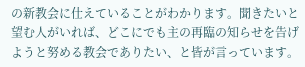の新教会に仕えていることがわかります。聞きたいと望む人がいれば、どこにでも主の再臨の知らせを告げようと努める教会でありたい、と皆が言っています。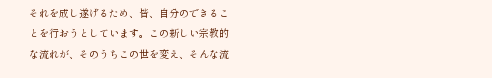それを成し遂げるため、皆、自分のできることを行おうとしています。この新しい宗教的な流れが、そのうちこの世を変え、そんな流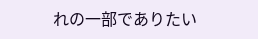れの一部でありたい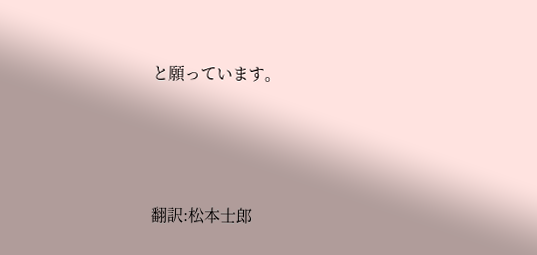と願っています。




翻訳:松本士郎